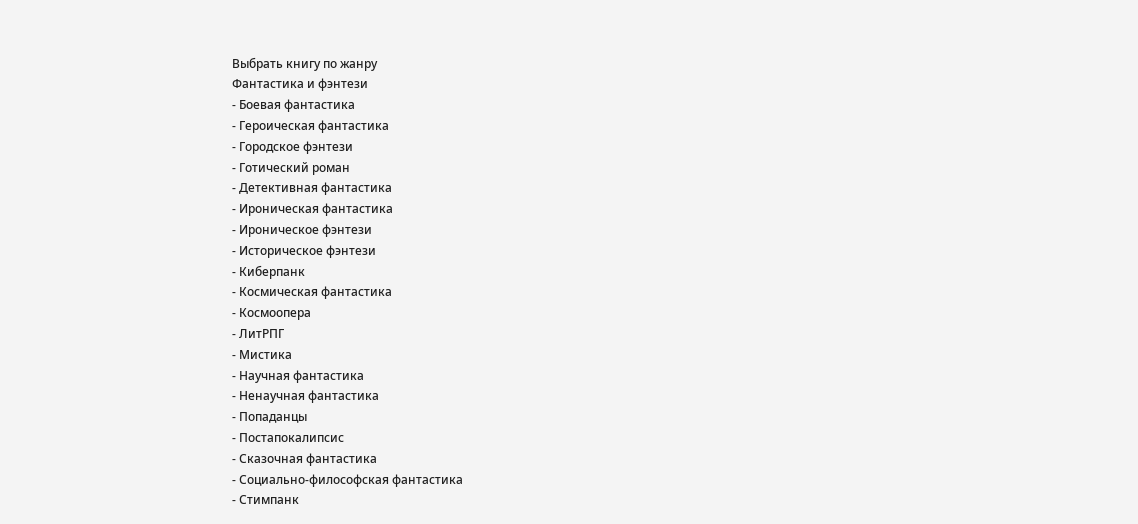Выбрать книгу по жанру
Фантастика и фэнтези
- Боевая фантастика
- Героическая фантастика
- Городское фэнтези
- Готический роман
- Детективная фантастика
- Ироническая фантастика
- Ироническое фэнтези
- Историческое фэнтези
- Киберпанк
- Космическая фантастика
- Космоопера
- ЛитРПГ
- Мистика
- Научная фантастика
- Ненаучная фантастика
- Попаданцы
- Постапокалипсис
- Сказочная фантастика
- Социально-философская фантастика
- Стимпанк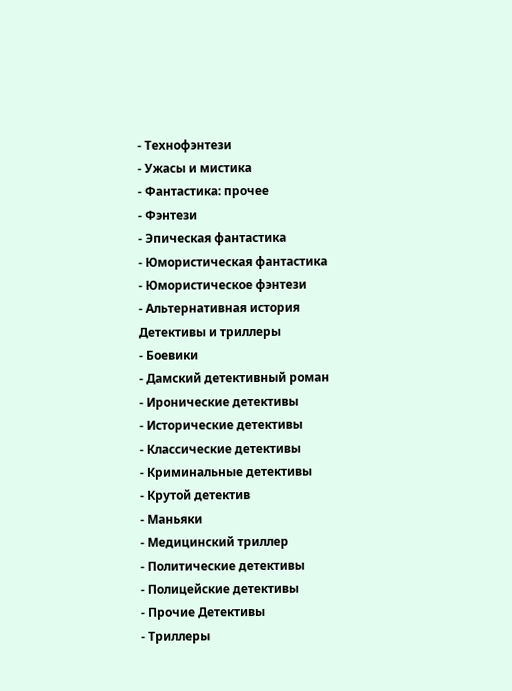- Технофэнтези
- Ужасы и мистика
- Фантастика: прочее
- Фэнтези
- Эпическая фантастика
- Юмористическая фантастика
- Юмористическое фэнтези
- Альтернативная история
Детективы и триллеры
- Боевики
- Дамский детективный роман
- Иронические детективы
- Исторические детективы
- Классические детективы
- Криминальные детективы
- Крутой детектив
- Маньяки
- Медицинский триллер
- Политические детективы
- Полицейские детективы
- Прочие Детективы
- Триллеры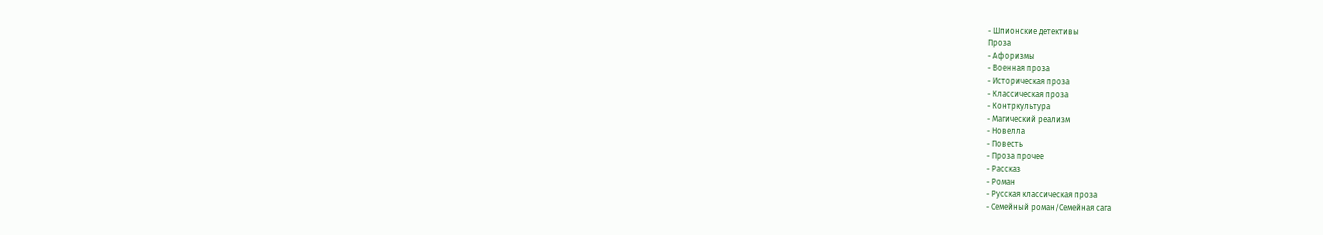- Шпионские детективы
Проза
- Афоризмы
- Военная проза
- Историческая проза
- Классическая проза
- Контркультура
- Магический реализм
- Новелла
- Повесть
- Проза прочее
- Рассказ
- Роман
- Русская классическая проза
- Семейный роман/Семейная сага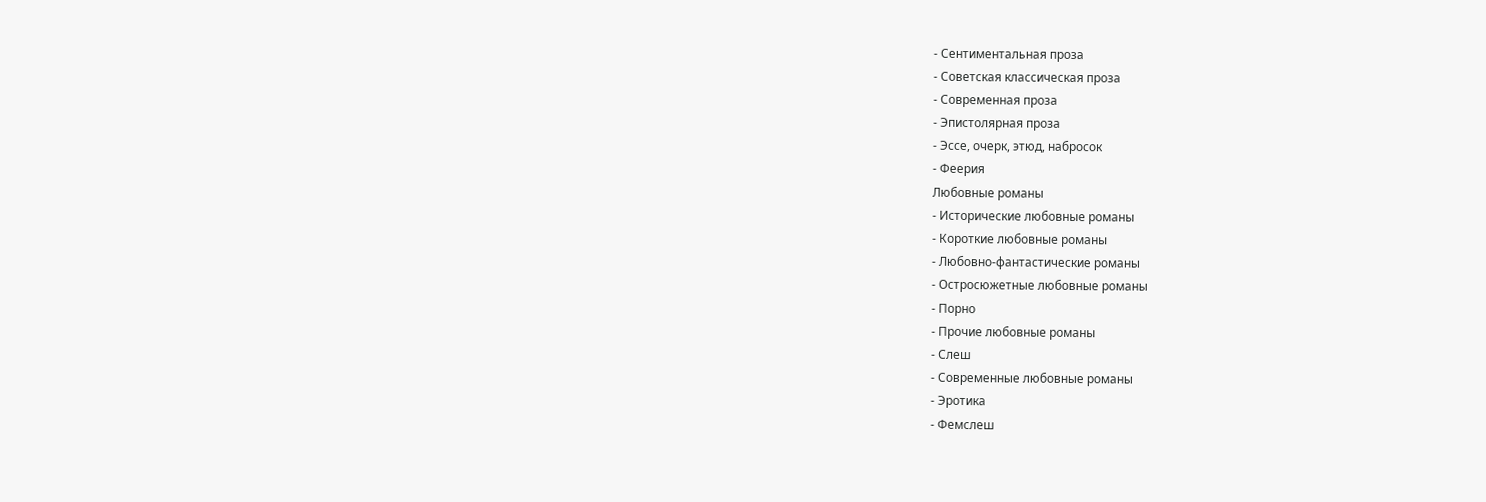- Сентиментальная проза
- Советская классическая проза
- Современная проза
- Эпистолярная проза
- Эссе, очерк, этюд, набросок
- Феерия
Любовные романы
- Исторические любовные романы
- Короткие любовные романы
- Любовно-фантастические романы
- Остросюжетные любовные романы
- Порно
- Прочие любовные романы
- Слеш
- Современные любовные романы
- Эротика
- Фемслеш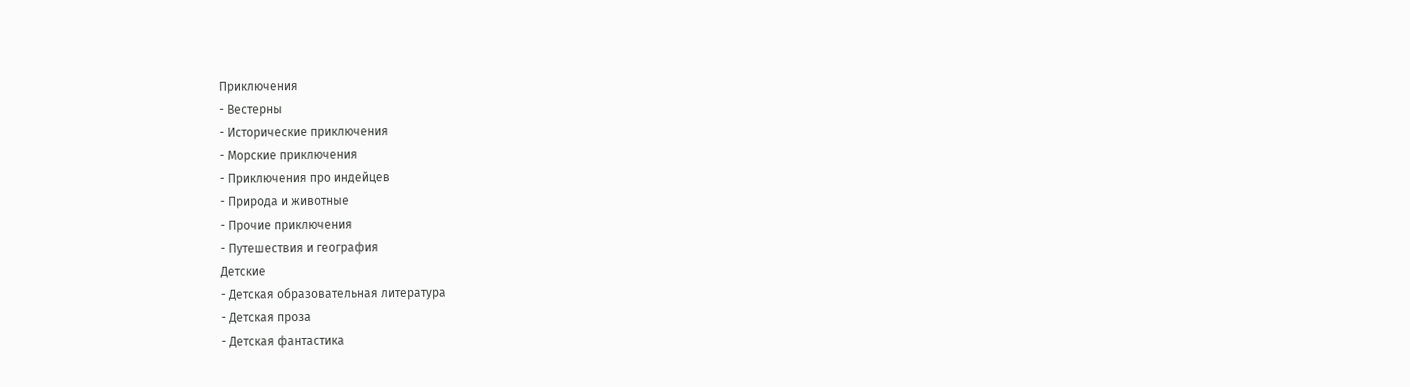Приключения
- Вестерны
- Исторические приключения
- Морские приключения
- Приключения про индейцев
- Природа и животные
- Прочие приключения
- Путешествия и география
Детские
- Детская образовательная литература
- Детская проза
- Детская фантастика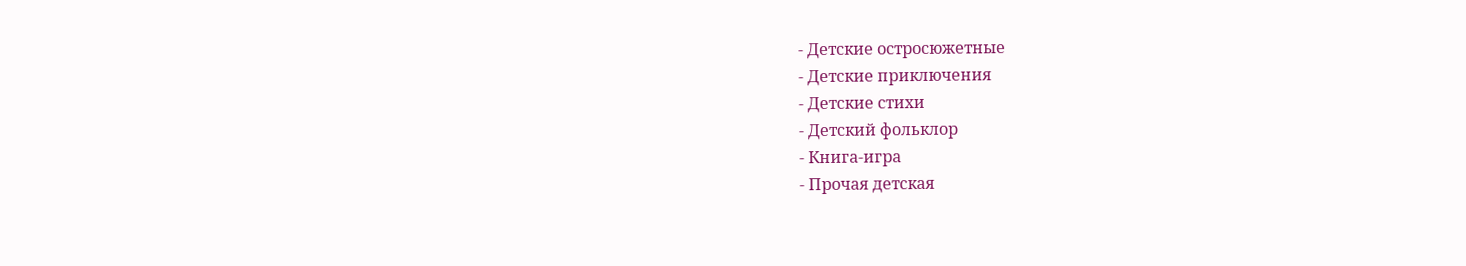- Детские остросюжетные
- Детские приключения
- Детские стихи
- Детский фольклор
- Книга-игра
- Прочая детская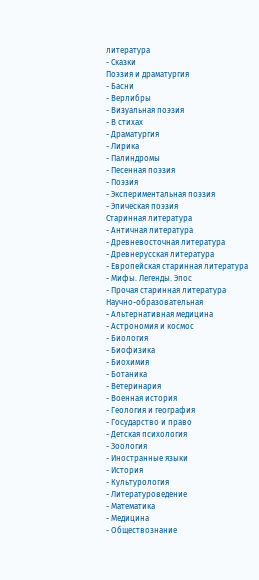литература
- Сказки
Поэзия и драматургия
- Басни
- Верлибры
- Визуальная поэзия
- В стихах
- Драматургия
- Лирика
- Палиндромы
- Песенная поэзия
- Поэзия
- Экспериментальная поэзия
- Эпическая поэзия
Старинная литература
- Античная литература
- Древневосточная литература
- Древнерусская литература
- Европейская старинная литература
- Мифы. Легенды. Эпос
- Прочая старинная литература
Научно-образовательная
- Альтернативная медицина
- Астрономия и космос
- Биология
- Биофизика
- Биохимия
- Ботаника
- Ветеринария
- Военная история
- Геология и география
- Государство и право
- Детская психология
- Зоология
- Иностранные языки
- История
- Культурология
- Литературоведение
- Математика
- Медицина
- Обществознание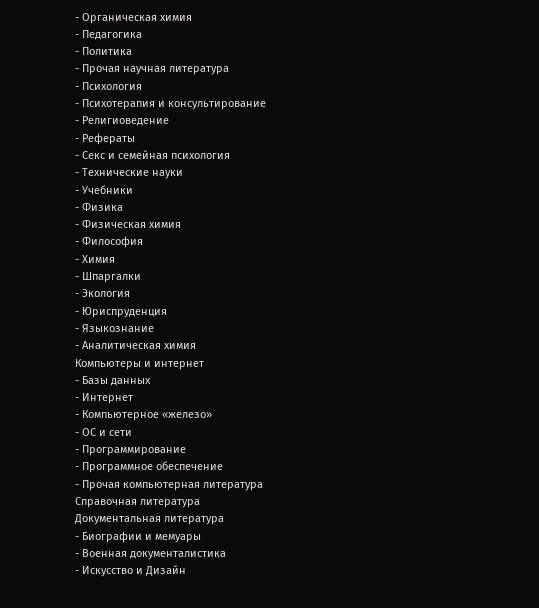- Органическая химия
- Педагогика
- Политика
- Прочая научная литература
- Психология
- Психотерапия и консультирование
- Религиоведение
- Рефераты
- Секс и семейная психология
- Технические науки
- Учебники
- Физика
- Физическая химия
- Философия
- Химия
- Шпаргалки
- Экология
- Юриспруденция
- Языкознание
- Аналитическая химия
Компьютеры и интернет
- Базы данных
- Интернет
- Компьютерное «железо»
- ОС и сети
- Программирование
- Программное обеспечение
- Прочая компьютерная литература
Справочная литература
Документальная литература
- Биографии и мемуары
- Военная документалистика
- Искусство и Дизайн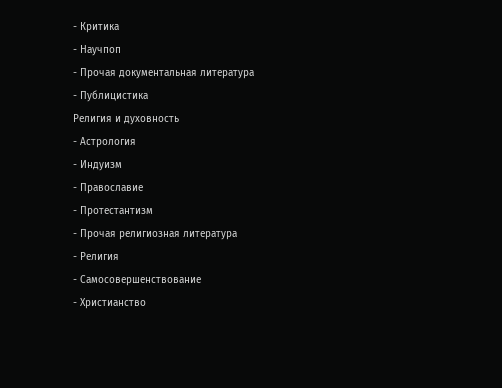- Критика
- Научпоп
- Прочая документальная литература
- Публицистика
Религия и духовность
- Астрология
- Индуизм
- Православие
- Протестантизм
- Прочая религиозная литература
- Религия
- Самосовершенствование
- Христианство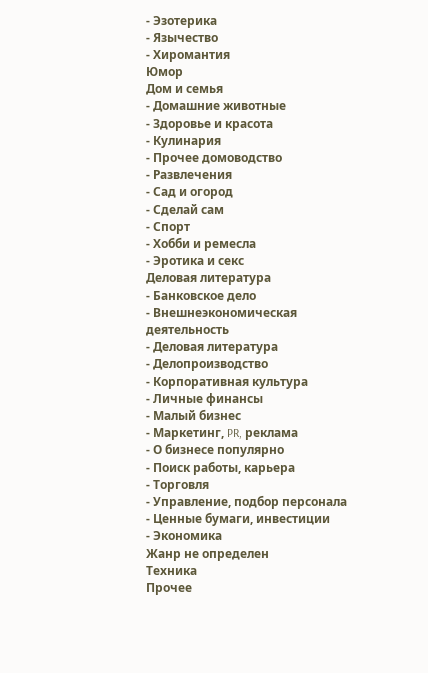- Эзотерика
- Язычество
- Хиромантия
Юмор
Дом и семья
- Домашние животные
- Здоровье и красота
- Кулинария
- Прочее домоводство
- Развлечения
- Сад и огород
- Сделай сам
- Спорт
- Хобби и ремесла
- Эротика и секс
Деловая литература
- Банковское дело
- Внешнеэкономическая деятельность
- Деловая литература
- Делопроизводство
- Корпоративная культура
- Личные финансы
- Малый бизнес
- Маркетинг, PR, реклама
- О бизнесе популярно
- Поиск работы, карьера
- Торговля
- Управление, подбор персонала
- Ценные бумаги, инвестиции
- Экономика
Жанр не определен
Техника
Прочее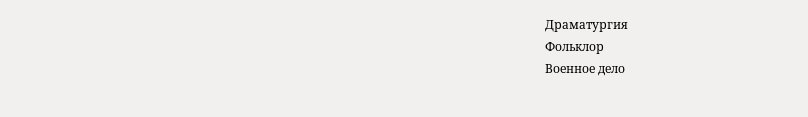Драматургия
Фольклор
Военное дело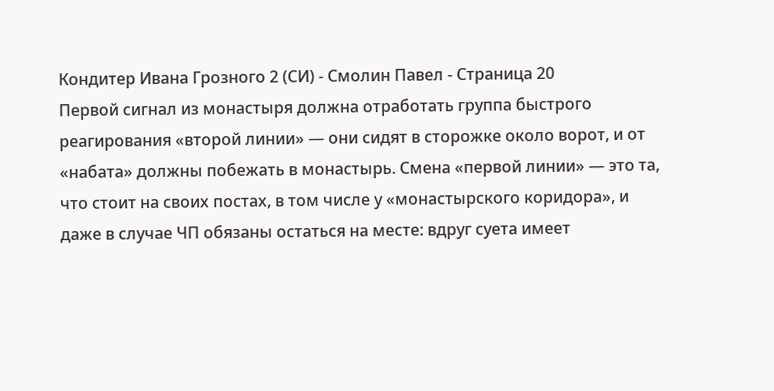Кондитер Ивана Грозного 2 (СИ) - Смолин Павел - Страница 20
Первой сигнал из монастыря должна отработать группа быстрого реагирования «второй линии» — они сидят в сторожке около ворот, и от «набата» должны побежать в монастырь. Смена «первой линии» — это та, что стоит на своих постах, в том числе у «монастырского коридора», и даже в случае ЧП обязаны остаться на месте: вдруг суета имеет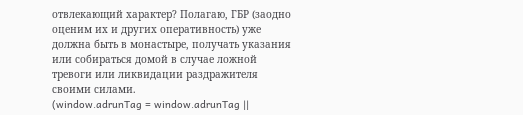отвлекающий характер? Полагаю, ГБР (заодно оценим их и других оперативность) уже должна быть в монастыре, получать указания или собираться домой в случае ложной тревоги или ликвидации раздражителя своими силами.
(window.adrunTag = window.adrunTag ||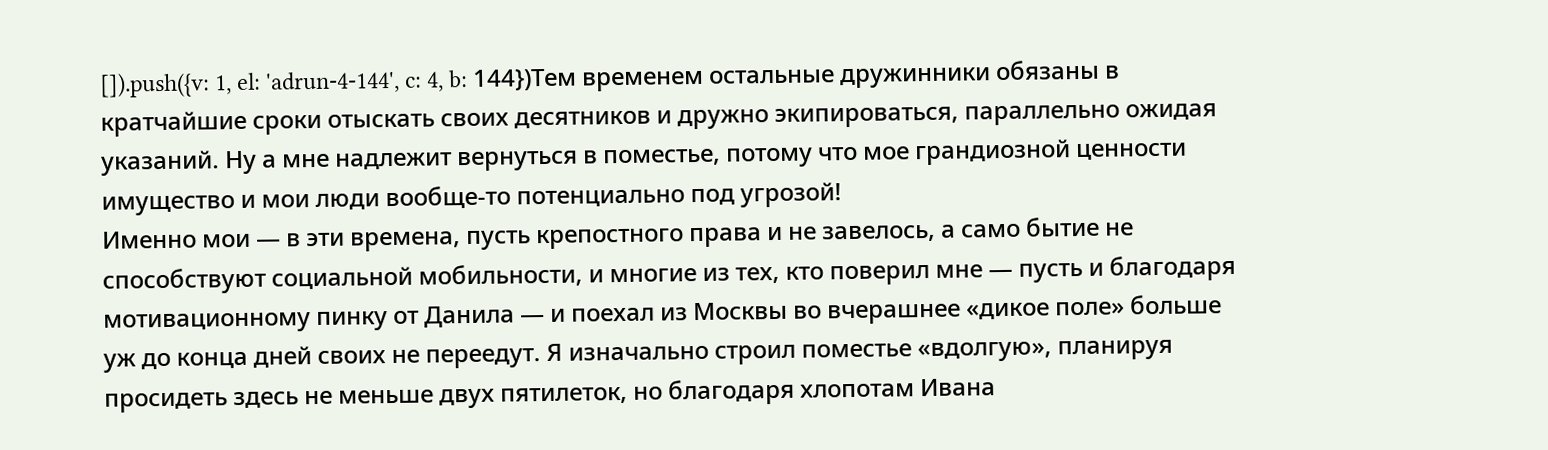[]).push({v: 1, el: 'adrun-4-144', c: 4, b: 144})Тем временем остальные дружинники обязаны в кратчайшие сроки отыскать своих десятников и дружно экипироваться, параллельно ожидая указаний. Ну а мне надлежит вернуться в поместье, потому что мое грандиозной ценности имущество и мои люди вообще-то потенциально под угрозой!
Именно мои — в эти времена, пусть крепостного права и не завелось, а само бытие не способствуют социальной мобильности, и многие из тех, кто поверил мне — пусть и благодаря мотивационному пинку от Данила — и поехал из Москвы во вчерашнее «дикое поле» больше уж до конца дней своих не переедут. Я изначально строил поместье «вдолгую», планируя просидеть здесь не меньше двух пятилеток, но благодаря хлопотам Ивана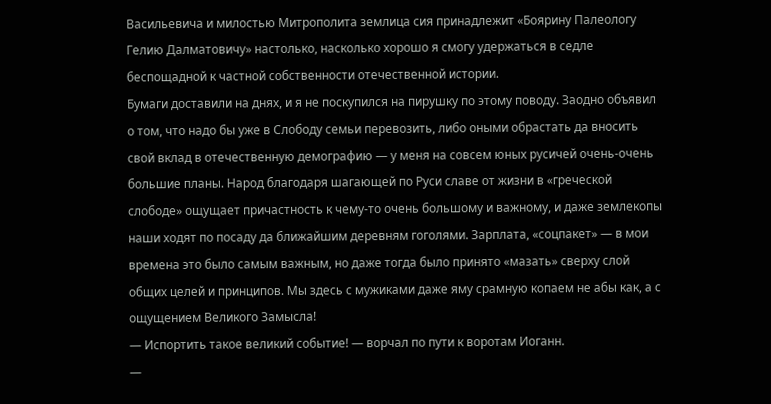Васильевича и милостью Митрополита землица сия принадлежит «Боярину Палеологу Гелию Далматовичу» настолько, насколько хорошо я смогу удержаться в седле беспощадной к частной собственности отечественной истории.
Бумаги доставили на днях, и я не поскупился на пирушку по этому поводу. Заодно объявил о том, что надо бы уже в Слободу семьи перевозить, либо оными обрастать да вносить свой вклад в отечественную демографию — у меня на совсем юных русичей очень-очень большие планы. Народ благодаря шагающей по Руси славе от жизни в «греческой слободе» ощущает причастность к чему-то очень большому и важному, и даже землекопы наши ходят по посаду да ближайшим деревням гоголями. Зарплата, «соцпакет» — в мои времена это было самым важным, но даже тогда было принято «мазать» сверху слой общих целей и принципов. Мы здесь с мужиками даже яму срамную копаем не абы как, а с ощущением Великого Замысла!
— Испортить такое великий событие! — ворчал по пути к воротам Иоганн.
—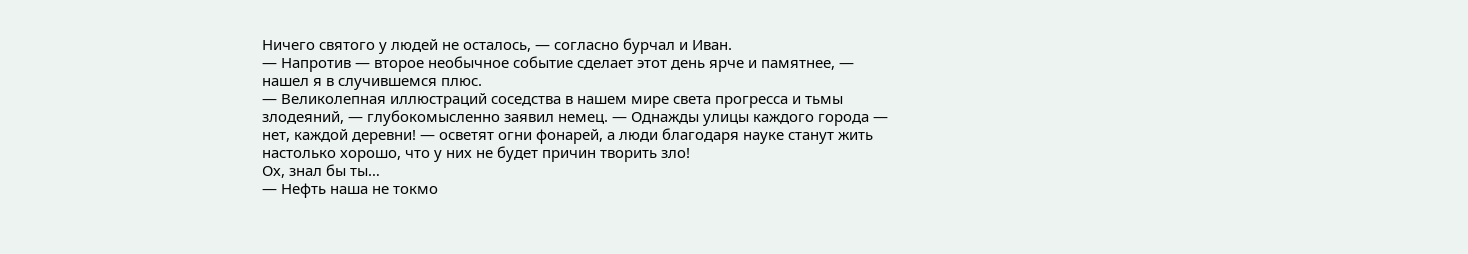Ничего святого у людей не осталось, — согласно бурчал и Иван.
— Напротив — второе необычное событие сделает этот день ярче и памятнее, — нашел я в случившемся плюс.
— Великолепная иллюстраций соседства в нашем мире света прогресса и тьмы злодеяний, — глубокомысленно заявил немец. — Однажды улицы каждого города — нет, каждой деревни! — осветят огни фонарей, а люди благодаря науке станут жить настолько хорошо, что у них не будет причин творить зло!
Ох, знал бы ты…
— Нефть наша не токмо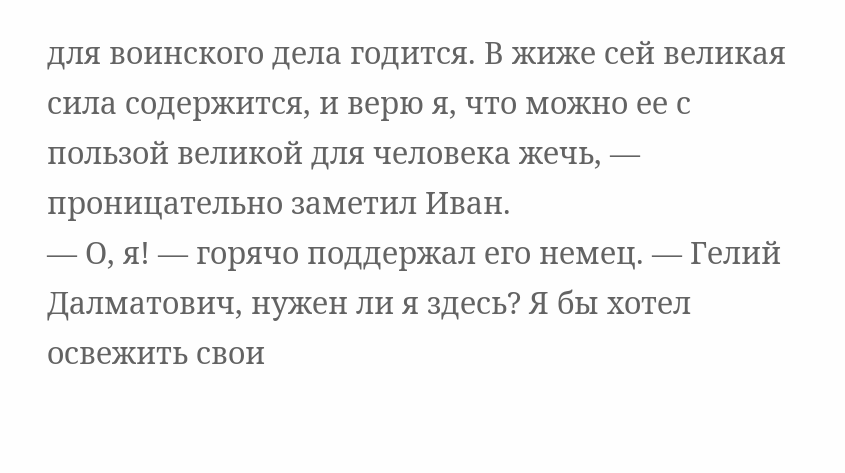для воинского дела годится. В жиже сей великая сила содержится, и верю я, что можно ее с пользой великой для человека жечь, — проницательно заметил Иван.
— О, я! — горячо поддержал его немец. — Гелий Далматович, нужен ли я здесь? Я бы хотел освежить свои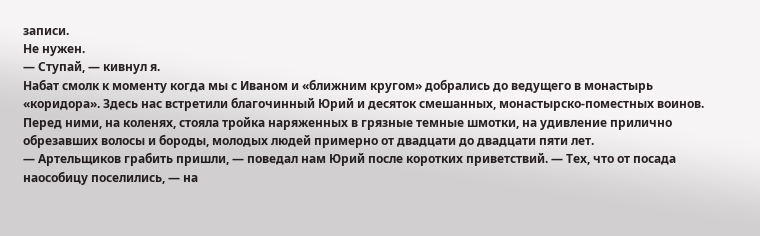записи.
Не нужен.
— Ступай, — кивнул я.
Набат смолк к моменту когда мы с Иваном и «ближним кругом» добрались до ведущего в монастырь «коридора». Здесь нас встретили благочинный Юрий и десяток смешанных, монастырско-поместных воинов. Перед ними, на коленях, стояла тройка наряженных в грязные темные шмотки, на удивление прилично обрезавших волосы и бороды, молодых людей примерно от двадцати до двадцати пяти лет.
— Артельщиков грабить пришли, — поведал нам Юрий после коротких приветствий. — Тех, что от посада наособицу поселились, — на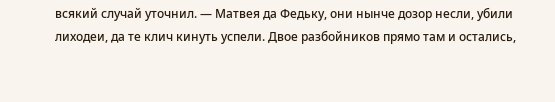всякий случай уточнил. — Матвея да Федьку, они нынче дозор несли, убили лиходеи, да те клич кинуть успели. Двое разбойников прямо там и остались,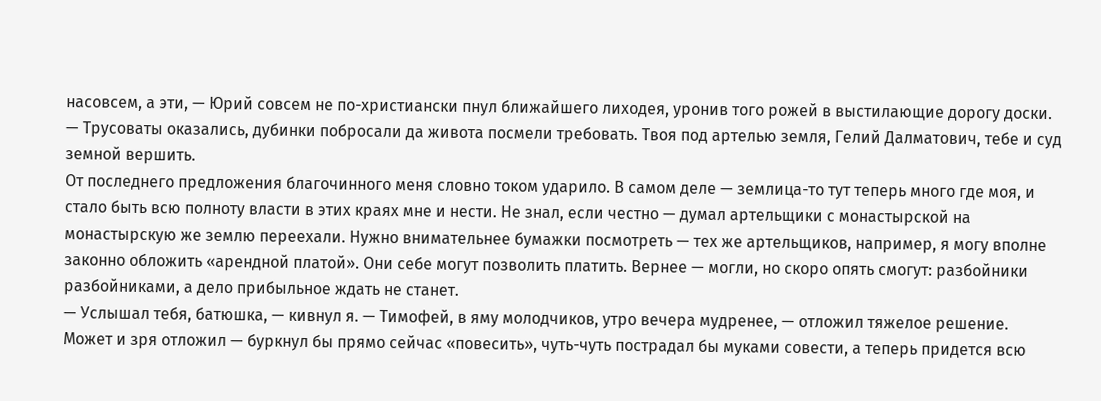насовсем, а эти, — Юрий совсем не по-христиански пнул ближайшего лиходея, уронив того рожей в выстилающие дорогу доски. — Трусоваты оказались, дубинки побросали да живота посмели требовать. Твоя под артелью земля, Гелий Далматович, тебе и суд земной вершить.
От последнего предложения благочинного меня словно током ударило. В самом деле — землица-то тут теперь много где моя, и стало быть всю полноту власти в этих краях мне и нести. Не знал, если честно — думал артельщики с монастырской на монастырскую же землю переехали. Нужно внимательнее бумажки посмотреть — тех же артельщиков, например, я могу вполне законно обложить «арендной платой». Они себе могут позволить платить. Вернее — могли, но скоро опять смогут: разбойники разбойниками, а дело прибыльное ждать не станет.
— Услышал тебя, батюшка, — кивнул я. — Тимофей, в яму молодчиков, утро вечера мудренее, — отложил тяжелое решение.
Может и зря отложил — буркнул бы прямо сейчас «повесить», чуть-чуть пострадал бы муками совести, а теперь придется всю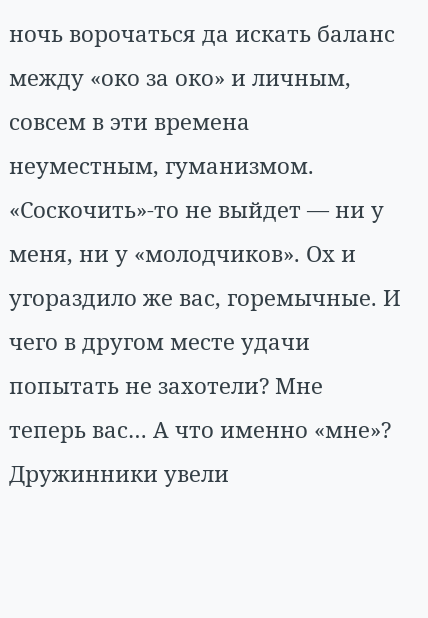ночь ворочаться да искать баланс между «око за око» и личным, совсем в эти времена неуместным, гуманизмом.
«Соскочить»-то не выйдет — ни у меня, ни у «молодчиков». Ох и угораздило же вас, горемычные. И чего в другом месте удачи попытать не захотели? Мне теперь вас… А что именно «мне»?
Дружинники увели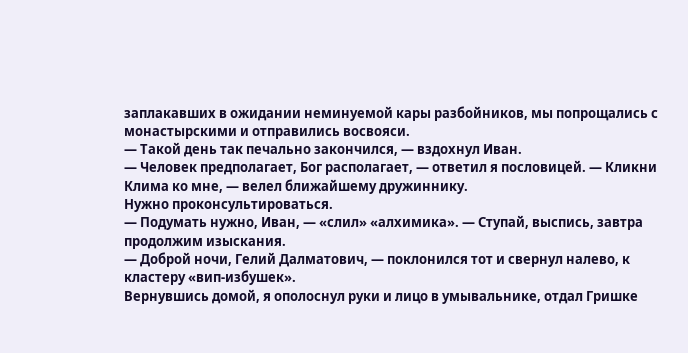заплакавших в ожидании неминуемой кары разбойников, мы попрощались с монастырскими и отправились восвояси.
— Такой день так печально закончился, — вздохнул Иван.
— Человек предполагает, Бог располагает, — ответил я пословицей. — Кликни Клима ко мне, — велел ближайшему дружиннику.
Нужно проконсультироваться.
— Подумать нужно, Иван, — «слил» «алхимика». — Ступай, выспись, завтра продолжим изыскания.
— Доброй ночи, Гелий Далматович, — поклонился тот и свернул налево, к кластеру «вип-избушек».
Вернувшись домой, я ополоснул руки и лицо в умывальнике, отдал Гришке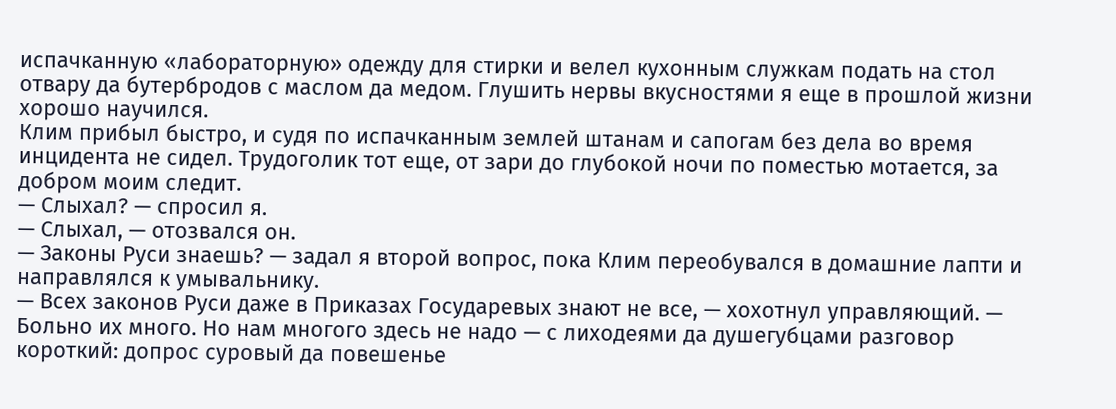испачканную «лабораторную» одежду для стирки и велел кухонным служкам подать на стол отвару да бутербродов с маслом да медом. Глушить нервы вкусностями я еще в прошлой жизни хорошо научился.
Клим прибыл быстро, и судя по испачканным землей штанам и сапогам без дела во время инцидента не сидел. Трудоголик тот еще, от зари до глубокой ночи по поместью мотается, за добром моим следит.
— Слыхал? — спросил я.
— Слыхал, — отозвался он.
— Законы Руси знаешь? — задал я второй вопрос, пока Клим переобувался в домашние лапти и направлялся к умывальнику.
— Всех законов Руси даже в Приказах Государевых знают не все, — хохотнул управляющий. — Больно их много. Но нам многого здесь не надо — с лиходеями да душегубцами разговор короткий: допрос суровый да повешенье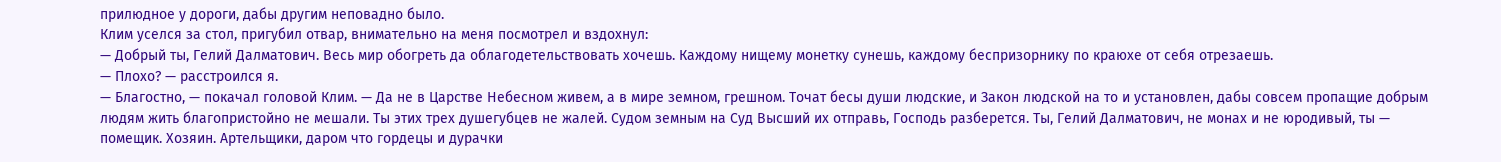прилюдное у дороги, дабы другим неповадно было.
Клим уселся за стол, пригубил отвар, внимательно на меня посмотрел и вздохнул:
— Добрый ты, Гелий Далматович. Весь мир обогреть да облагодетельствовать хочешь. Каждому нищему монетку сунешь, каждому беспризорнику по краюхе от себя отрезаешь.
— Плохо? — расстроился я.
— Благостно, — покачал головой Клим. — Да не в Царстве Небесном живем, а в мире земном, грешном. Точат бесы души людские, и Закон людской на то и установлен, дабы совсем пропащие добрым людям жить благопристойно не мешали. Ты этих трех душегубцев не жалей. Судом земным на Суд Высший их отправь, Господь разберется. Ты, Гелий Далматович, не монах и не юродивый, ты — помещик. Хозяин. Артельщики, даром что гордецы и дурачки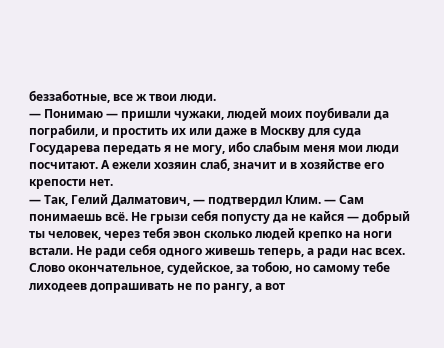беззаботные, все ж твои люди.
— Понимаю — пришли чужаки, людей моих поубивали да пограбили, и простить их или даже в Москву для суда Государева передать я не могу, ибо слабым меня мои люди посчитают. А ежели хозяин слаб, значит и в хозяйстве его крепости нет.
— Так, Гелий Далматович, — подтвердил Клим. — Сам понимаешь всё. Не грызи себя попусту да не кайся — добрый ты человек, через тебя эвон сколько людей крепко на ноги встали. Не ради себя одного живешь теперь, а ради нас всех. Слово окончательное, судейское, за тобою, но самому тебе лиходеев допрашивать не по рангу, а вот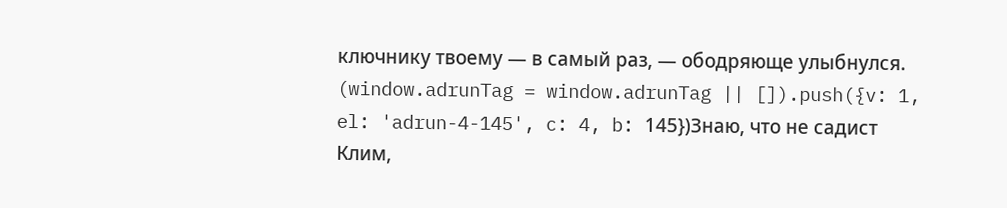ключнику твоему — в самый раз, — ободряюще улыбнулся.
(window.adrunTag = window.adrunTag || []).push({v: 1, el: 'adrun-4-145', c: 4, b: 145})Знаю, что не садист Клим,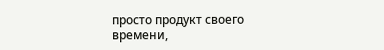просто продукт своего времени,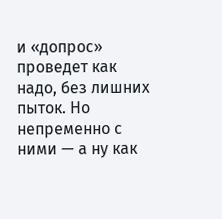и «допрос» проведет как надо, без лишних пыток. Но непременно с ними — а ну как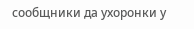сообщники да ухоронки у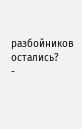разбойников остались?
-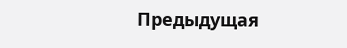Предыдущая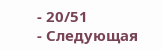- 20/51
- Следующая